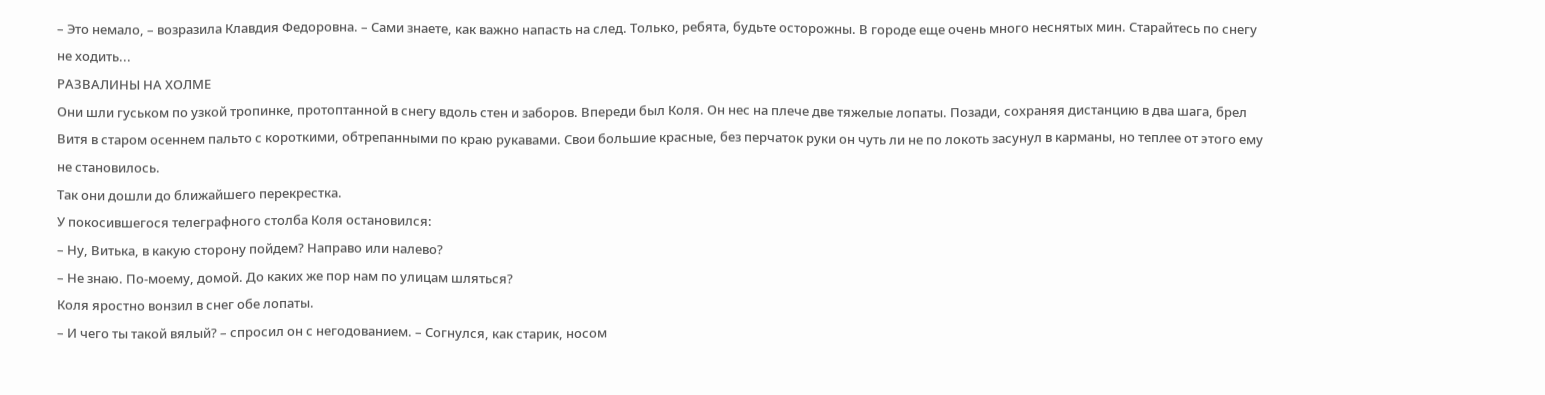– Это немало, – возразила Клавдия Федоровна. – Сами знаете, как важно напасть на след. Только, ребята, будьте осторожны. В городе еще очень много неснятых мин. Старайтесь по снегу не ходить...
РАЗВАЛИНЫ НА ХОЛМЕ
Они шли гуськом по узкой тропинке, протоптанной в снегу вдоль стен и заборов. Впереди был Коля. Он нес на плече две тяжелые лопаты. Позади, сохраняя дистанцию в два шага, брел Витя в старом осеннем пальто с короткими, обтрепанными по краю рукавами. Свои большие красные, без перчаток руки он чуть ли не по локоть засунул в карманы, но теплее от этого ему не становилось.
Так они дошли до ближайшего перекрестка.
У покосившегося телеграфного столба Коля остановился:
– Ну, Витька, в какую сторону пойдем? Направо или налево?
– Не знаю. По-моему, домой. До каких же пор нам по улицам шляться?
Коля яростно вонзил в снег обе лопаты.
– И чего ты такой вялый? – спросил он с негодованием. – Согнулся, как старик, носом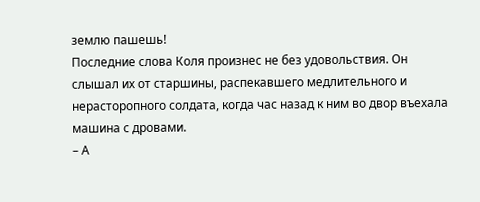землю пашешь!
Последние слова Коля произнес не без удовольствия. Он слышал их от старшины, распекавшего медлительного и нерасторопного солдата, когда час назад к ним во двор въехала машина с дровами.
– А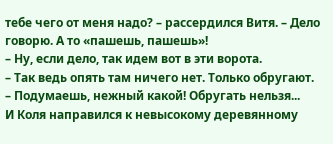тебе чего от меня надо? – рассердился Витя. – Дело говорю. А то «пашешь, пашешь»!
– Ну, если дело, так идем вот в эти ворота.
– Так ведь опять там ничего нет. Только обругают.
– Подумаешь, нежный какой! Обругать нельзя...
И Коля направился к невысокому деревянному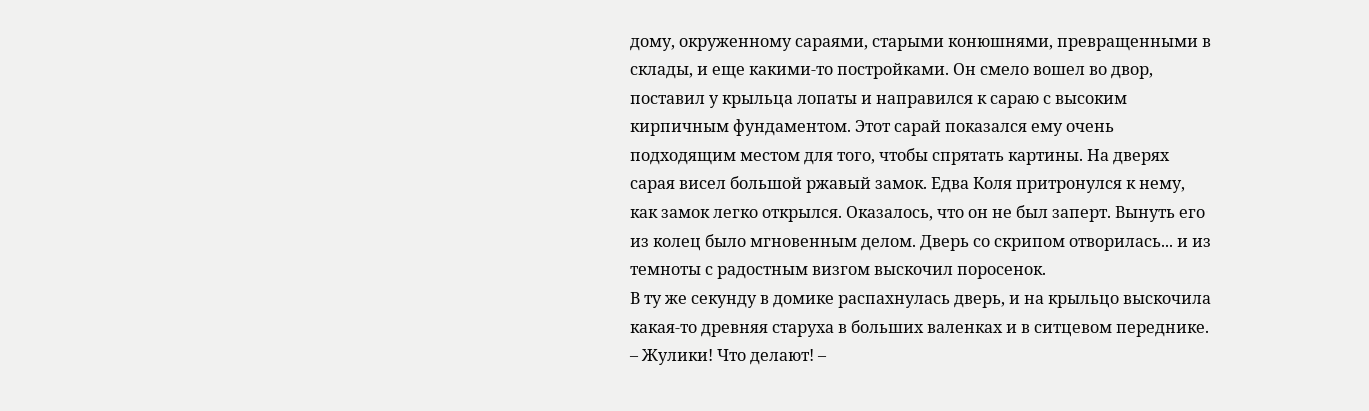дому, окруженному сараями, старыми конюшнями, превращенными в склады, и еще какими-то постройками. Он смело вошел во двор, поставил у крыльца лопаты и направился к сараю с высоким кирпичным фундаментом. Этот сарай показался ему очень подходящим местом для того, чтобы спрятать картины. На дверях сарая висел большой ржавый замок. Едва Коля притронулся к нему, как замок легко открылся. Оказалось, что он не был заперт. Вынуть его из колец было мгновенным делом. Дверь со скрипом отворилась... и из темноты с радостным визгом выскочил поросенок.
В ту же секунду в домике распахнулась дверь, и на крыльцо выскочила какая-то древняя старуха в больших валенках и в ситцевом переднике.
– Жулики! Что делают! –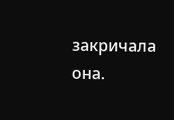закричала она.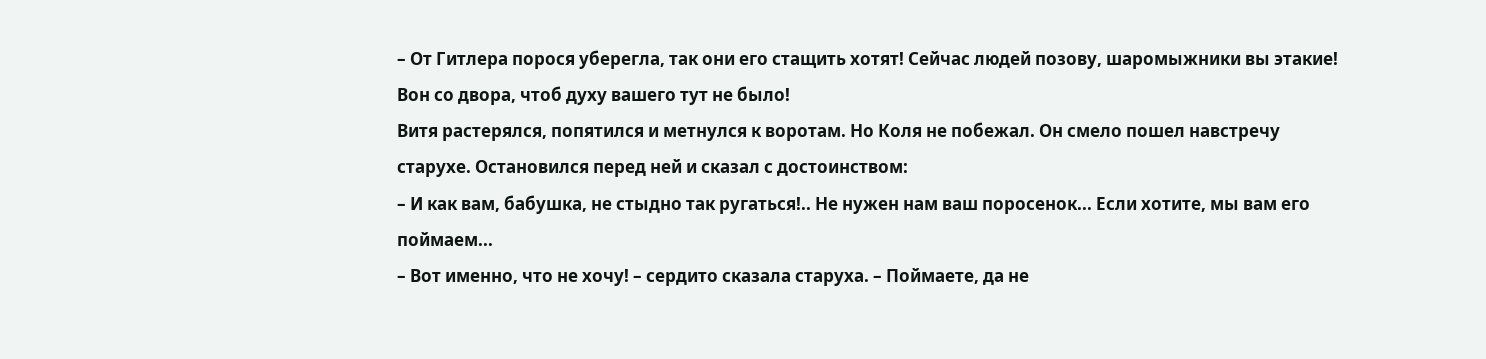– От Гитлера порося уберегла, так они его стащить хотят! Сейчас людей позову, шаромыжники вы этакие! Вон со двора, чтоб духу вашего тут не было!
Витя растерялся, попятился и метнулся к воротам. Но Коля не побежал. Он смело пошел навстречу старухе. Остановился перед ней и сказал с достоинством:
– И как вам, бабушка, не стыдно так ругаться!.. Не нужен нам ваш поросенок... Если хотите, мы вам его поймаем...
– Вот именно, что не хочу! – сердито сказала старуха. – Поймаете, да не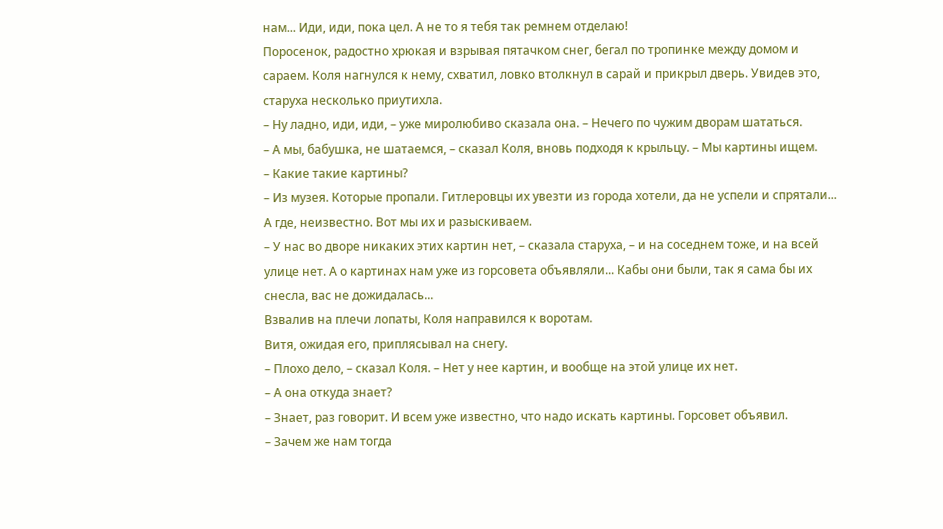нам... Иди, иди, пока цел. А не то я тебя так ремнем отделаю!
Поросенок, радостно хрюкая и взрывая пятачком снег, бегал по тропинке между домом и сараем. Коля нагнулся к нему, схватил, ловко втолкнул в сарай и прикрыл дверь. Увидев это, старуха несколько приутихла.
– Ну ладно, иди, иди, – уже миролюбиво сказала она. – Нечего по чужим дворам шататься.
– А мы, бабушка, не шатаемся, – сказал Коля, вновь подходя к крыльцу. – Мы картины ищем.
– Какие такие картины?
– Из музея. Которые пропали. Гитлеровцы их увезти из города хотели, да не успели и спрятали... А где, неизвестно. Вот мы их и разыскиваем.
– У нас во дворе никаких этих картин нет, – сказала старуха, – и на соседнем тоже, и на всей улице нет. А о картинах нам уже из горсовета объявляли... Кабы они были, так я сама бы их снесла, вас не дожидалась...
Взвалив на плечи лопаты, Коля направился к воротам.
Витя, ожидая его, приплясывал на снегу.
– Плохо дело, – сказал Коля. – Нет у нее картин, и вообще на этой улице их нет.
– А она откуда знает?
– Знает, раз говорит. И всем уже известно, что надо искать картины. Горсовет объявил.
– Зачем же нам тогда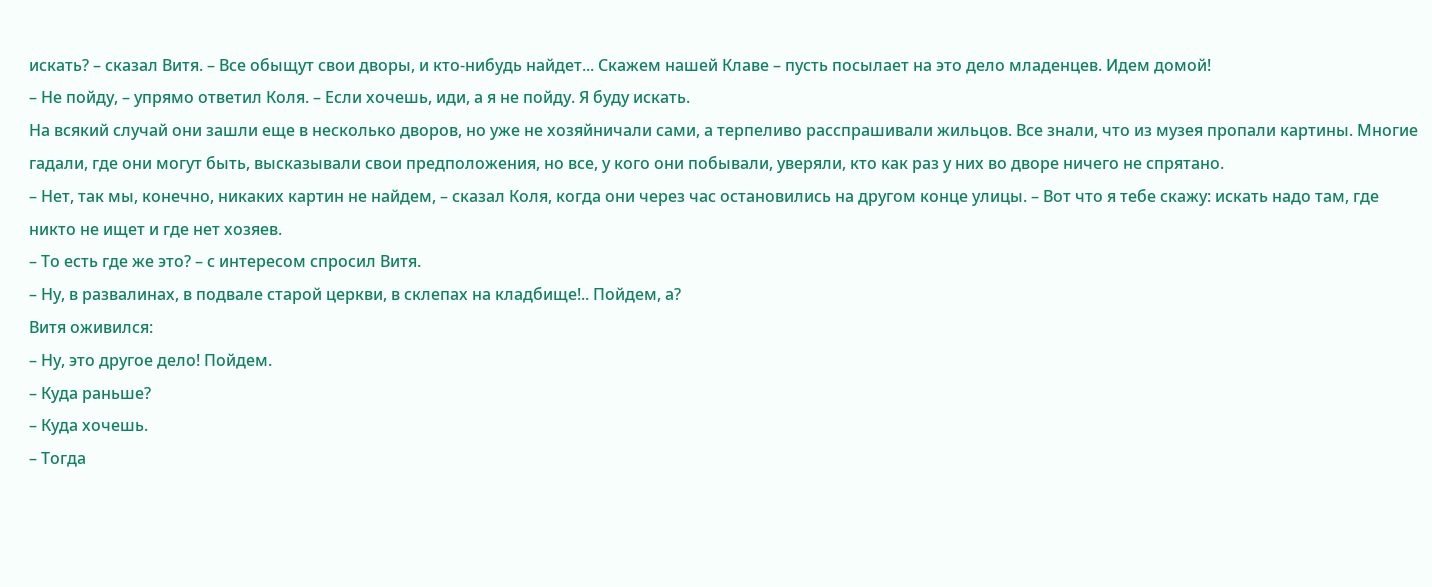искать? – сказал Витя. – Все обыщут свои дворы, и кто-нибудь найдет... Скажем нашей Клаве – пусть посылает на это дело младенцев. Идем домой!
– Не пойду, – упрямо ответил Коля. – Если хочешь, иди, а я не пойду. Я буду искать.
На всякий случай они зашли еще в несколько дворов, но уже не хозяйничали сами, а терпеливо расспрашивали жильцов. Все знали, что из музея пропали картины. Многие гадали, где они могут быть, высказывали свои предположения, но все, у кого они побывали, уверяли, кто как раз у них во дворе ничего не спрятано.
– Нет, так мы, конечно, никаких картин не найдем, – сказал Коля, когда они через час остановились на другом конце улицы. – Вот что я тебе скажу: искать надо там, где никто не ищет и где нет хозяев.
– То есть где же это? – с интересом спросил Витя.
– Ну, в развалинах, в подвале старой церкви, в склепах на кладбище!.. Пойдем, а?
Витя оживился:
– Ну, это другое дело! Пойдем.
– Куда раньше?
– Куда хочешь.
– Тогда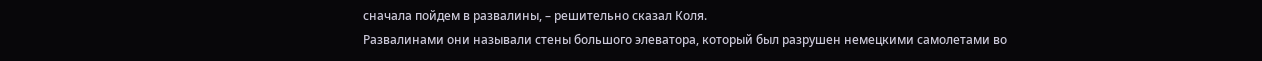сначала пойдем в развалины, – решительно сказал Коля.
Развалинами они называли стены большого элеватора, который был разрушен немецкими самолетами во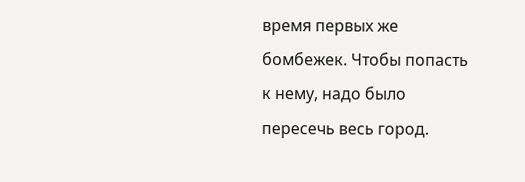время первых же бомбежек. Чтобы попасть к нему, надо было пересечь весь город.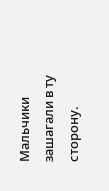Мальчики зашагали в ту сторону.